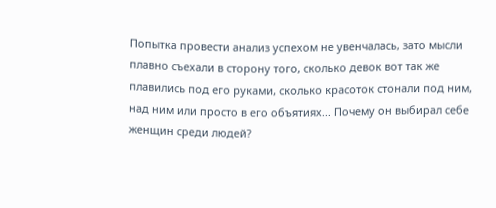Попытка провести анализ успехом не увенчалась, зато мысли плавно съехали в сторону того, сколько девок вот так же плавились под его руками, сколько красоток стонали под ним, над ним или просто в его объятиях... Почему он выбирал себе женщин среди людей?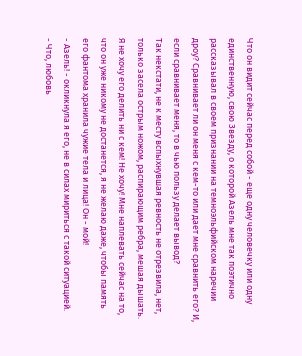Что он видит сейчас перед собой - еще одну человечку или одну единственную, свою Звезду, о которой Азель мне так поэтично рассказывал в своем признании на темноэльфийском наречии дроу? Сравнивает ли он меня с кем-то или дает мне сравнить его? И, если сравнивает меня, то в чью пользу делает вывод?
Так некстати, не к месту вспыхнувшая ревность не отрезвила, нет, только засела острым ножом, распирающим ребра, мешая дышать.
Я не хочу его делить ни с кем! Не хочу! Мне наплевать сейчас на то, что он уже никому не достанется, я не желаю даже, чтобы память его фантома хранила чужие тела и лица! Он - мой!
- Азель! - окликнула я его, не в силах мириться с такой ситуацией.
- Что, любовь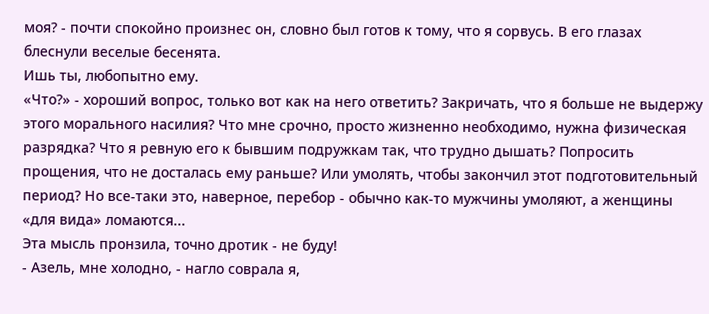моя? - почти спокойно произнес он, словно был готов к тому, что я сорвусь. В его глазах блеснули веселые бесенята.
Ишь ты, любопытно ему.
«Что?» - хороший вопрос, только вот как на него ответить? Закричать, что я больше не выдержу этого морального насилия? Что мне срочно, просто жизненно необходимо, нужна физическая разрядка? Что я ревную его к бывшим подружкам так, что трудно дышать? Попросить прощения, что не досталась ему раньше? Или умолять, чтобы закончил этот подготовительный период? Но все-таки это, наверное, перебор - обычно как-то мужчины умоляют, а женщины «для вида» ломаются...
Эта мысль пронзила, точно дротик - не буду!
- Азель, мне холодно, - нагло соврала я,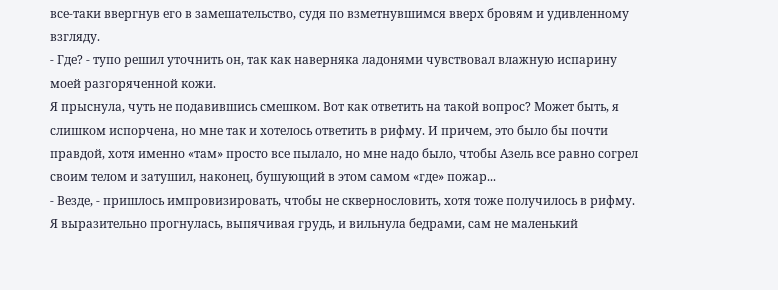все-таки ввергнув его в замешательство, судя по взметнувшимся вверх бровям и удивленному взгляду.
- Где? - тупо решил уточнить он, так как наверняка ладонями чувствовал влажную испарину моей разгоряченной кожи.
Я прыснула, чуть не подавившись смешком. Вот как ответить на такой вопрос? Может быть, я слишком испорчена, но мне так и хотелось ответить в рифму. И причем, это было бы почти правдой, хотя именно «там» просто все пылало, но мне надо было, чтобы Азель все равно согрел своим телом и затушил, наконец, бушующий в этом самом «где» пожар...
- Везде, - пришлось импровизировать, чтобы не сквернословить, хотя тоже получилось в рифму.
Я выразительно прогнулась, выпячивая грудь, и вильнула бедрами, сам не маленький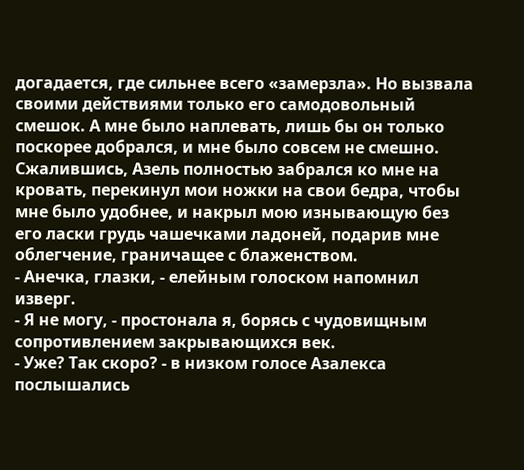догадается, где сильнее всего «замерзла». Но вызвала своими действиями только его самодовольный смешок. А мне было наплевать, лишь бы он только поскорее добрался, и мне было совсем не смешно.
Сжалившись, Азель полностью забрался ко мне на кровать, перекинул мои ножки на свои бедра, чтобы мне было удобнее, и накрыл мою изнывающую без его ласки грудь чашечками ладоней, подарив мне облегчение, граничащее с блаженством.
- Анечка, глазки, - елейным голоском напомнил изверг.
- Я не могу, - простонала я, борясь с чудовищным сопротивлением закрывающихся век.
- Уже? Так скоро? - в низком голосе Азалекса послышались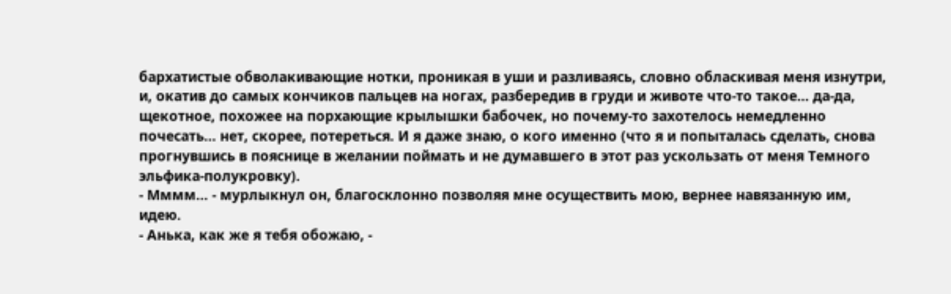бархатистые обволакивающие нотки, проникая в уши и разливаясь, словно обласкивая меня изнутри, и, окатив до самых кончиков пальцев на ногах, разбередив в груди и животе что-то такое... да-да, щекотное, похожее на порхающие крылышки бабочек, но почему-то захотелось немедленно почесать... нет, скорее, потереться. И я даже знаю, о кого именно (что я и попыталась сделать, снова прогнувшись в пояснице в желании поймать и не думавшего в этот раз ускользать от меня Темного эльфика-полукровку).
- Мммм... - мурлыкнул он, благосклонно позволяя мне осуществить мою, вернее навязанную им, идею.
- Анька, как же я тебя обожаю, -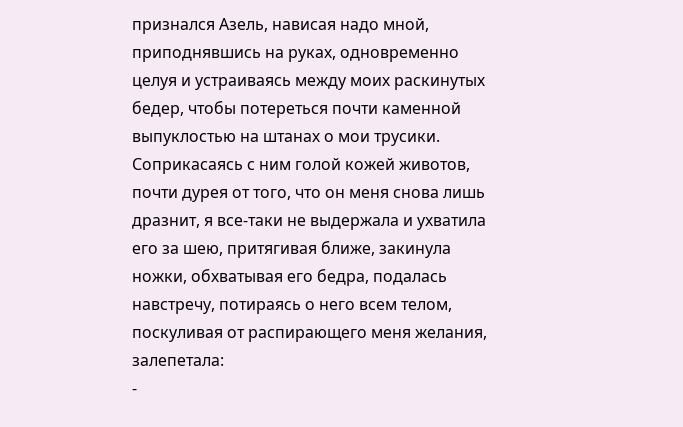признался Азель, нависая надо мной, приподнявшись на руках, одновременно целуя и устраиваясь между моих раскинутых бедер, чтобы потереться почти каменной выпуклостью на штанах о мои трусики.
Соприкасаясь с ним голой кожей животов, почти дурея от того, что он меня снова лишь дразнит, я все-таки не выдержала и ухватила его за шею, притягивая ближе, закинула ножки, обхватывая его бедра, подалась навстречу, потираясь о него всем телом, поскуливая от распирающего меня желания, залепетала:
-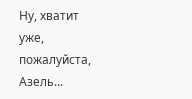Ну, хватит уже, пожалуйста, Азель...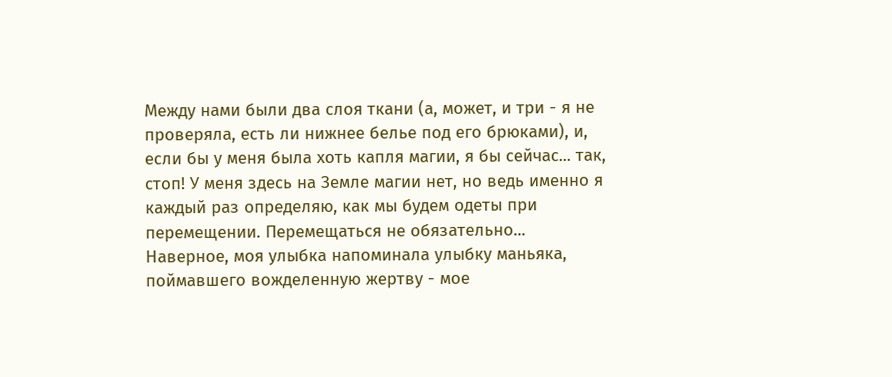Между нами были два слоя ткани (а, может, и три - я не проверяла, есть ли нижнее белье под его брюками), и, если бы у меня была хоть капля магии, я бы сейчас... так, стоп! У меня здесь на Земле магии нет, но ведь именно я каждый раз определяю, как мы будем одеты при перемещении. Перемещаться не обязательно...
Наверное, моя улыбка напоминала улыбку маньяка, поймавшего вожделенную жертву - мое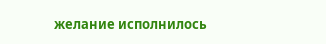желание исполнилось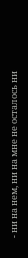- ни на нем, ни на мне не осталось ни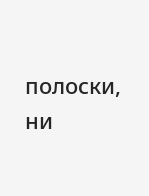полоски, ни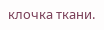клочка ткани.